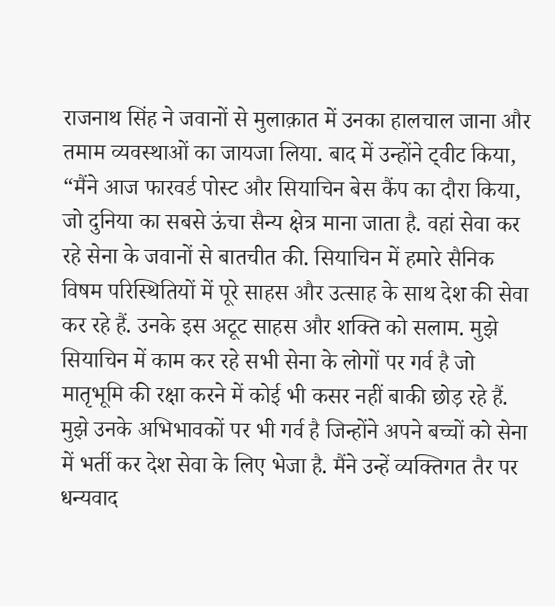राजनाथ सिंह ने जवानों से मुलाक़ात में उनका हालचाल जाना और तमाम व्यवस्थाओं का जायजा लिया. बाद में उन्होंने ट्वीट किया, “मैंने आज फारवर्ड पोस्ट और सियाचिन बेस कैंप का दौरा किया, जो दुनिया का सबसे ऊंचा सैन्य क्षेत्र माना जाता है. वहां सेवा कर रहे सेना के जवानों से बातचीत की. सियाचिन में हमारे सैनिक विषम परिस्थितियों में पूरे साहस और उत्साह के साथ देश की सेवा कर रहे हैं. उनके इस अटूट साहस और शक्ति को सलाम. मुझे सियाचिन में काम कर रहे सभी सेना के लोगों पर गर्व है जो मातृभूमि की रक्षा करने में कोई भी कसर नहीं बाकी छोड़ रहे हैं. मुझे उनके अभिभावकों पर भी गर्व है जिन्होंने अपने बच्चों को सेना में भर्ती कर देश सेवा के लिए भेजा है. मैंने उन्हें व्यक्तिगत तैर पर धन्यवाद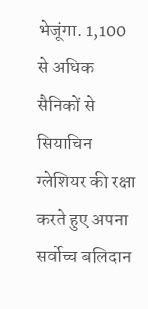भेजूंगा. 1,100 से अधिक सैनिकों से सियाचिन ग्लेशियर की रक्षा करते हुए अपना सर्वोच्च बलिदान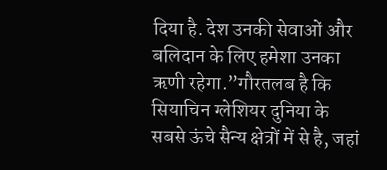दिया है. देश उनकी सेवाओं और बलिदान के लिए हमेशा उनका ऋणी रहेगा.”गौरतलब है कि सियाचिन ग्लेशियर दुनिया के सबसे ऊंचे सैन्य क्षेत्रों में से है, जहां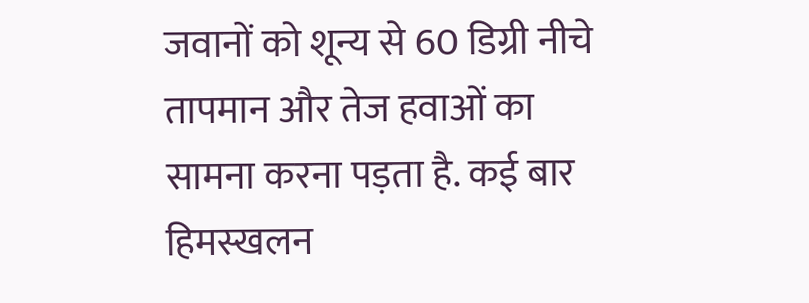जवानों को शून्य से 60 डिग्री नीचे तापमान और तेज हवाओं का सामना करना पड़ता है. कई बार हिमस्खलन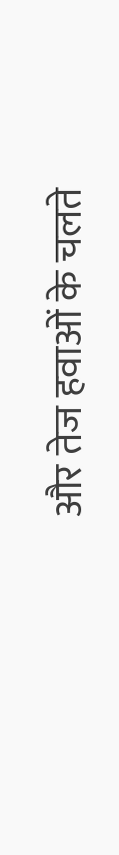और तेज हवाओं के चलते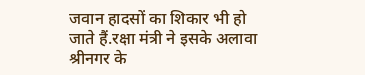जवान हादसों का शिकार भी हो जाते हैं.रक्षा मंत्री ने इसके अलावा श्रीनगर के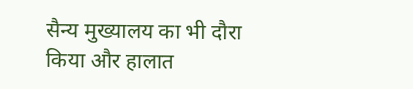सैन्य मुख्यालय का भी दौरा किया और हालात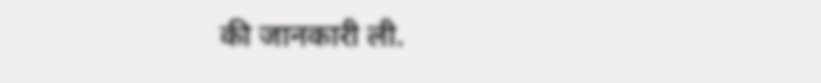की जानकारी ली.